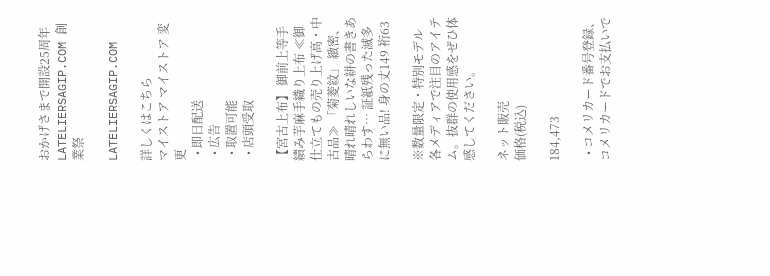おかげさまで開設25周年LATELIERSAGIP.COM 創業祭

LATELIERSAGIP.COM

詳しくはこちら
マイストア マイストア 変更
  • 即日配送
  • 広告
  • 取置可能
  • 店頭受取

【宮古上布】 御前上等手績み芋麻手織り上布 ≪御仕立てもの売り上げ高・中古品≫ 「菊菱紋」 緻密、晴れ晴れしいな絣の書きあらわす… 証紙残った滅多に無い品! 身の丈149 裄63

※数量限定・特別モデル
各メディアで注目のアイテム。抜群の使用感をぜひ体感してください。

ネット販売
価格(税込)

184,473

  • コメリカード番号登録、コメリカードでお支払いで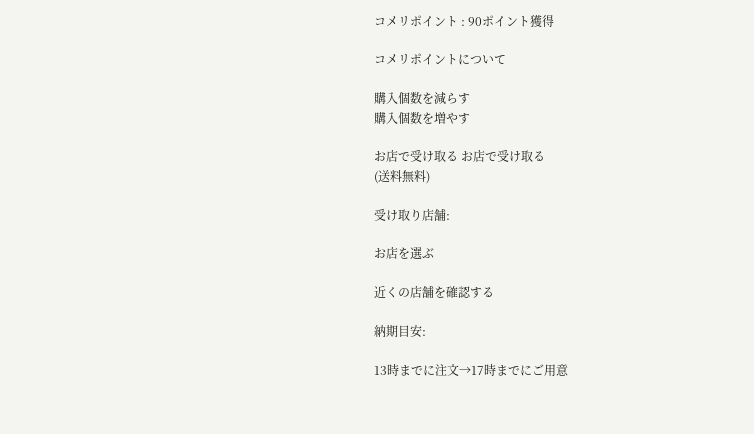コメリポイント : 90ポイント獲得

コメリポイントについて

購入個数を減らす
購入個数を増やす

お店で受け取る お店で受け取る
(送料無料)

受け取り店舗:

お店を選ぶ

近くの店舗を確認する

納期目安:

13時までに注文→17時までにご用意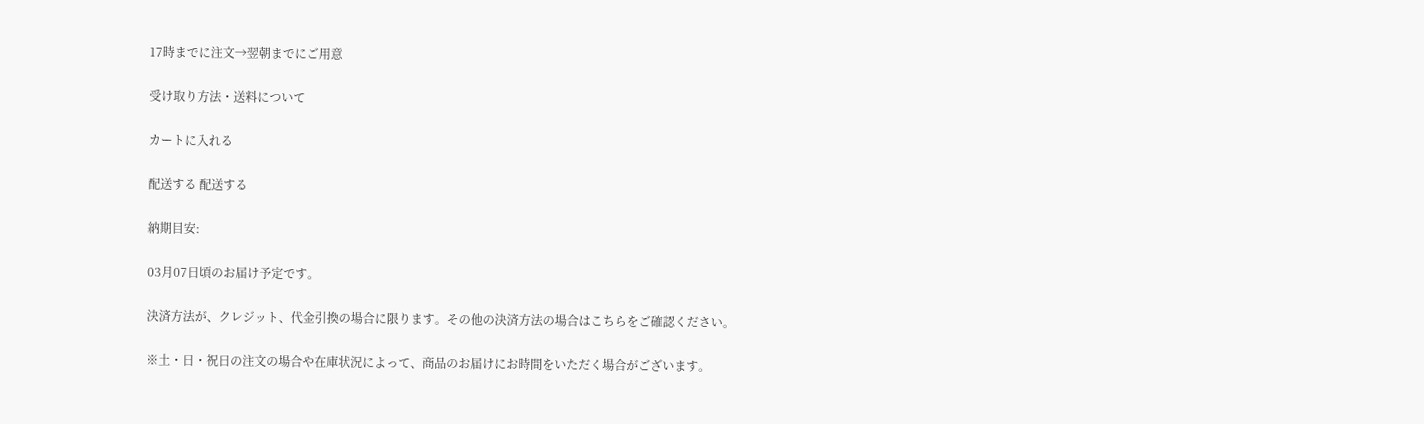17時までに注文→翌朝までにご用意

受け取り方法・送料について

カートに入れる

配送する 配送する

納期目安:

03月07日頃のお届け予定です。

決済方法が、クレジット、代金引換の場合に限ります。その他の決済方法の場合はこちらをご確認ください。

※土・日・祝日の注文の場合や在庫状況によって、商品のお届けにお時間をいただく場合がございます。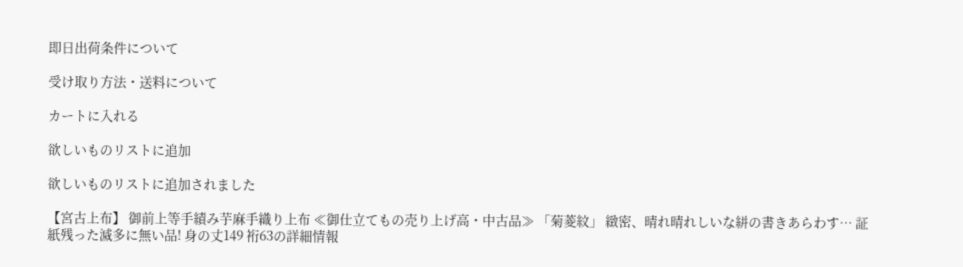即日出荷条件について

受け取り方法・送料について

カートに入れる

欲しいものリストに追加

欲しいものリストに追加されました

【宮古上布】 御前上等手績み芋麻手織り上布 ≪御仕立てもの売り上げ高・中古品≫ 「菊菱紋」 緻密、晴れ晴れしいな絣の書きあらわす… 証紙残った滅多に無い品! 身の丈149 裄63の詳細情報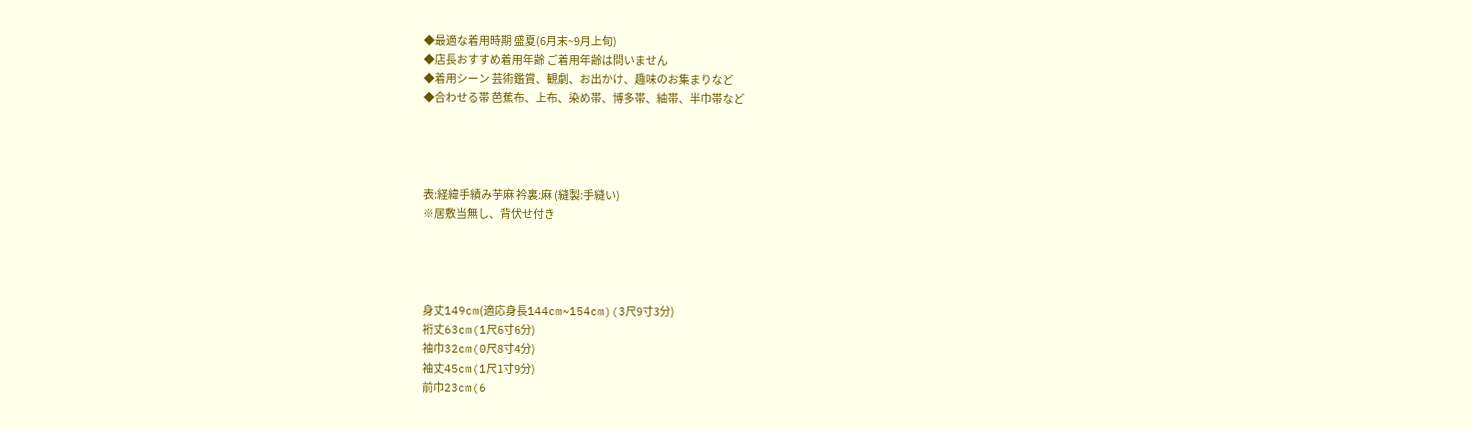◆最適な着用時期 盛夏(6月末~9月上旬)
◆店長おすすめ着用年齢 ご着用年齢は問いません
◆着用シーン 芸術鑑賞、観劇、お出かけ、趣味のお集まりなど
◆合わせる帯 芭蕉布、上布、染め帯、博多帯、紬帯、半巾帯など




表:経緯手績み芋麻 衿裏:麻 (縫製:手縫い)
※居敷当無し、背伏せ付き




身丈149cm(適応身長144cm~154cm)(3尺9寸3分)
裄丈63cm(1尺6寸6分)
袖巾32cm(0尺8寸4分)
袖丈45cm(1尺1寸9分)
前巾23cm(6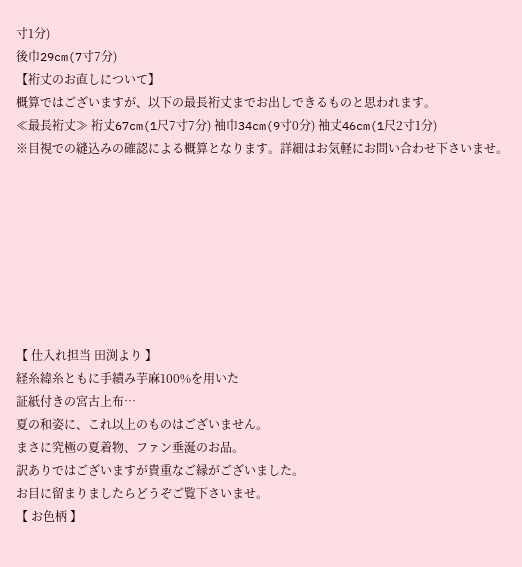寸1分)
後巾29cm(7寸7分)
【裄丈のお直しについて】
概算ではございますが、以下の最長裄丈までお出しできるものと思われます。
≪最長裄丈≫ 裄丈67cm(1尺7寸7分) 袖巾34cm(9寸0分) 袖丈46cm(1尺2寸1分)
※目視での縫込みの確認による概算となります。詳細はお気軽にお問い合わせ下さいませ。








【 仕入れ担当 田渕より 】
経糸緯糸ともに手績み芋麻100%を用いた
証紙付きの宮古上布…
夏の和姿に、これ以上のものはございません。
まさに究極の夏着物、ファン垂涎のお品。
訳ありではございますが貴重なご縁がございました。
お目に留まりましたらどうぞご覧下さいませ。
【 お色柄 】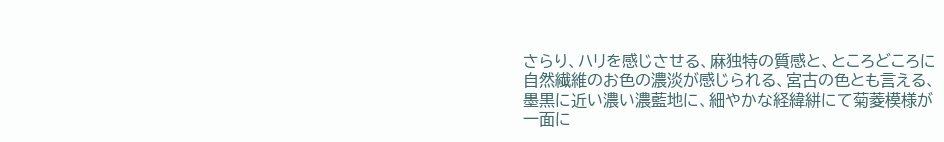さらり、ハリを感じさせる、麻独特の質感と、ところどころに
自然繊維のお色の濃淡が感じられる、宮古の色とも言える、
墨黒に近い濃い濃藍地に、細やかな経緯絣にて菊菱模様が
一面に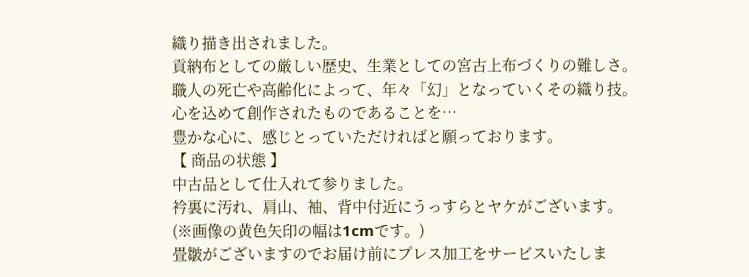織り描き出されました。
貢納布としての厳しい歴史、生業としての宮古上布づくりの難しさ。
職人の死亡や高齢化によって、年々「幻」となっていくその織り技。
心を込めて創作されたものであることを…
豊かな心に、感じとっていただければと願っております。
【 商品の状態 】
中古品として仕入れて参りました。
衿裏に汚れ、肩山、袖、背中付近にうっすらとヤケがございます。
(※画像の黄色矢印の幅は1cmです。)
畳皺がございますのでお届け前にプレス加工をサービスいたしま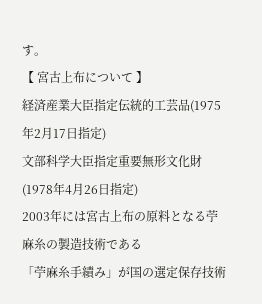す。
【 宮古上布について 】
経済産業大臣指定伝統的工芸品(1975年2月17日指定)
文部科学大臣指定重要無形文化財(1978年4月26日指定)
2003年には宮古上布の原料となる苧麻糸の製造技術である
「苧麻糸手績み」が国の選定保存技術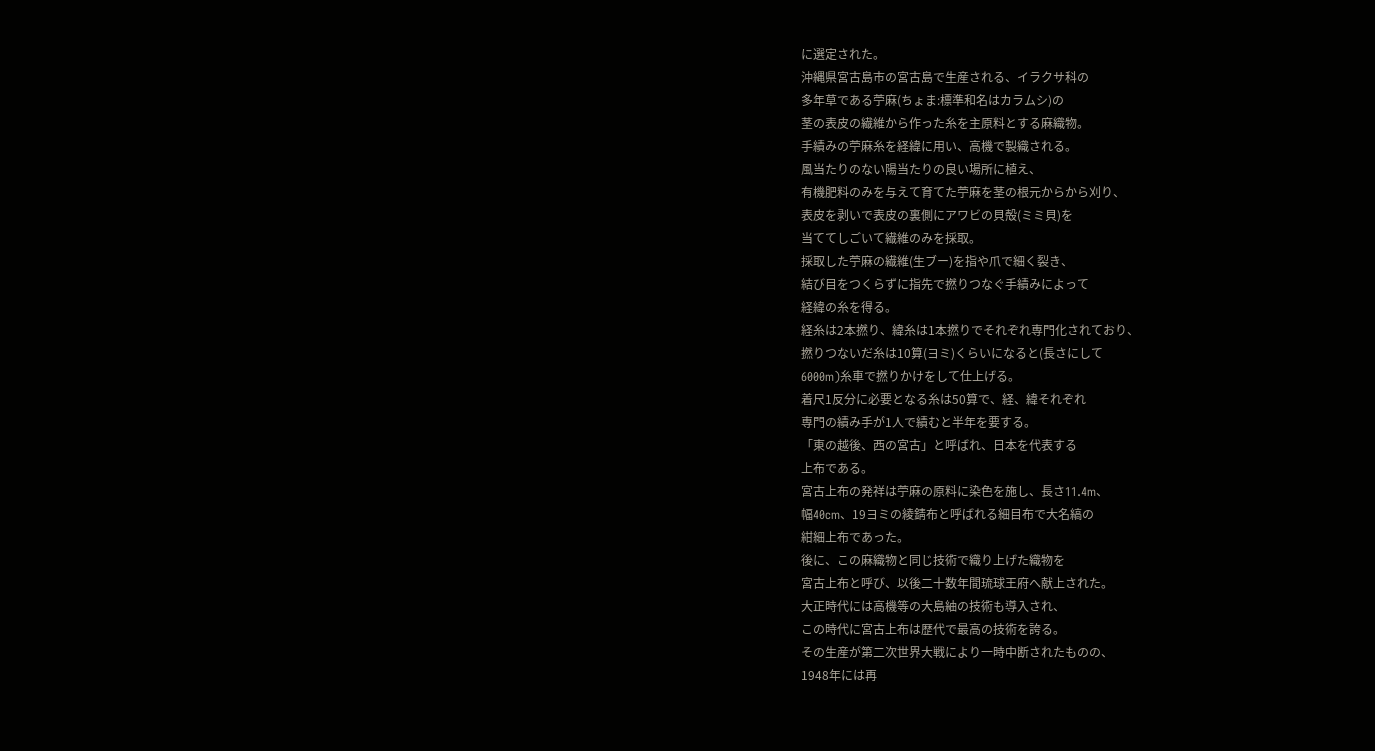に選定された。
沖縄県宮古島市の宮古島で生産される、イラクサ科の
多年草である苧麻(ちょま:標準和名はカラムシ)の
茎の表皮の繊維から作った糸を主原料とする麻織物。
手績みの苧麻糸を経緯に用い、高機で製織される。
風当たりのない陽当たりの良い場所に植え、
有機肥料のみを与えて育てた苧麻を茎の根元からから刈り、
表皮を剥いで表皮の裏側にアワビの貝殻(ミミ貝)を
当ててしごいて繊維のみを採取。
採取した苧麻の繊維(生ブー)を指や爪で細く裂き、
結び目をつくらずに指先で撚りつなぐ手績みによって
経緯の糸を得る。
経糸は2本撚り、緯糸は1本撚りでそれぞれ専門化されており、
撚りつないだ糸は10算(ヨミ)くらいになると(長さにして
6000m)糸車で撚りかけをして仕上げる。
着尺1反分に必要となる糸は50算で、経、緯それぞれ
専門の績み手が1人で績むと半年を要する。
「東の越後、西の宮古」と呼ばれ、日本を代表する
上布である。
宮古上布の発祥は苧麻の原料に染色を施し、長さ11.4m、
幅40cm、19ヨミの綾錆布と呼ばれる細目布で大名縞の
紺細上布であった。
後に、この麻織物と同じ技術で織り上げた織物を
宮古上布と呼び、以後二十数年間琉球王府へ献上された。
大正時代には高機等の大島紬の技術も導入され、
この時代に宮古上布は歴代で最高の技術を誇る。
その生産が第二次世界大戦により一時中断されたものの、
1948年には再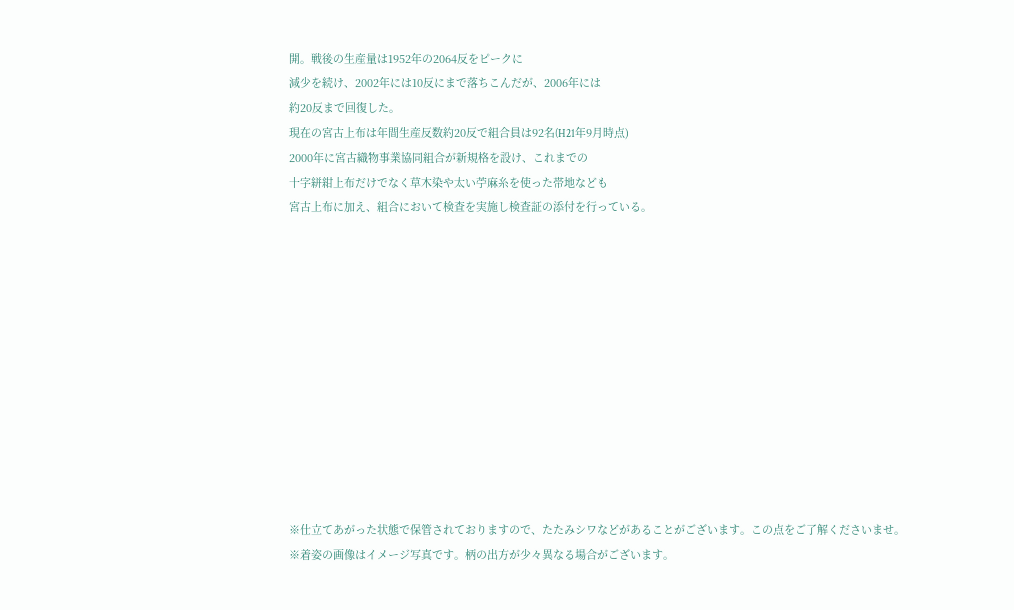開。戦後の生産量は1952年の2064反をピークに
減少を続け、2002年には10反にまで落ちこんだが、2006年には
約20反まで回復した。
現在の宮古上布は年間生産反数約20反で組合員は92名(H21年9月時点)
2000年に宮古織物事業協同組合が新規格を設け、これまでの
十字絣紺上布だけでなく草木染や太い苧麻糸を使った帯地なども
宮古上布に加え、組合において検査を実施し検査証の添付を行っている。












※仕立てあがった状態で保管されておりますので、たたみシワなどがあることがございます。この点をご了解くださいませ。
※着姿の画像はイメージ写真です。柄の出方が少々異なる場合がございます。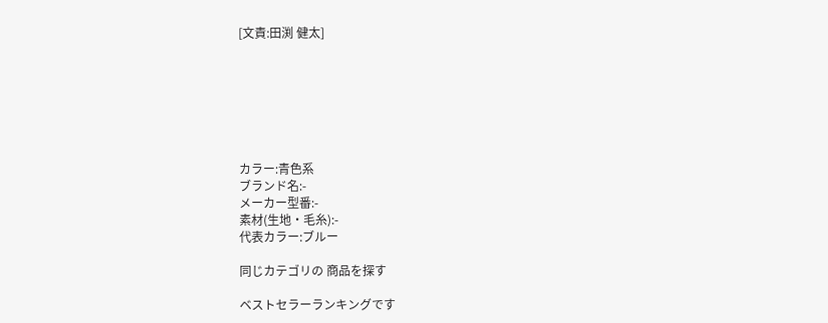[文責:田渕 健太]







カラー:青色系
ブランド名:-
メーカー型番:-
素材(生地・毛糸):-
代表カラー:ブルー

同じカテゴリの 商品を探す

ベストセラーランキングです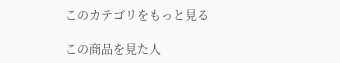このカテゴリをもっと見る

この商品を見た人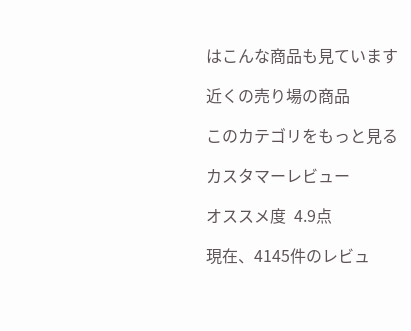はこんな商品も見ています

近くの売り場の商品

このカテゴリをもっと見る

カスタマーレビュー

オススメ度  4.9点

現在、4145件のレビュ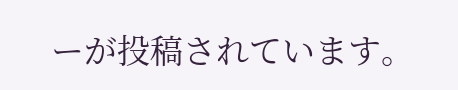ーが投稿されています。